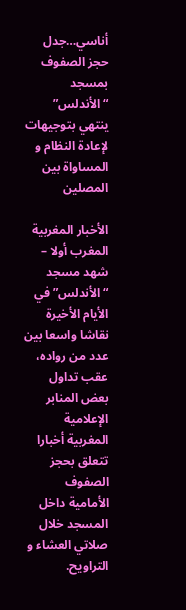أناسي…جدل حجز الصفوف بمسجد “الأندلس” ينتهي بتوجيهات لإعادة النظام و المساواة بين المصلين

الأخبار المغربية
المغرب أولا – شهد مسجد “الأندلس” في الأيام الأخيرة نقاشا واسعا بين عدد من رواده، عقب تداول بعض المنابر الإعلامية المغربية أخبارا تتعلق بحجز الصفوف الأمامية داخل المسجد خلال صلاتي العشاء و التراويح.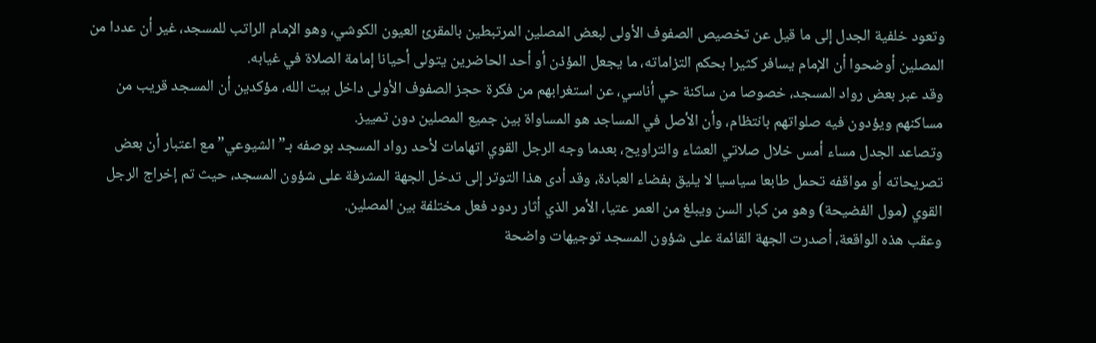وتعود خلفية الجدل إلى ما قيل عن تخصيص الصفوف الأولى لبعض المصلين المرتبطين بالمقرئ العيون الكوشي، وهو الإمام الراتب للمسجد، غير أن عددا من المصلين أوضحوا أن الإمام يسافر كثيرا بحكم التزاماته، ما يجعل المؤذن أو أحد الحاضرين يتولى أحيانا إمامة الصلاة في غيابه.
وقد عبر بعض رواد المسجد، خصوصا من ساكنة حي أناسي، عن استغرابهم من فكرة حجز الصفوف الأولى داخل بيت الله، مؤكدين أن المسجد قريب من مساكنهم ويؤدون فيه صلواتهم بانتظام، وأن الأصل في المساجد هو المساواة بين جميع المصلين دون تمييز.
وتصاعد الجدل مساء أمس خلال صلاتي العشاء والتراويح، بعدما وجه الرجل القوي اتهامات لأحد رواد المسجد بوصفه بـ”الشيوعي” مع اعتبار أن بعض تصريحاته أو مواقفه تحمل طابعا سياسيا لا يليق بفضاء العبادة، وقد أدى هذا التوتر إلى تدخل الجهة المشرفة على شؤون المسجد، حيث تم إخراج الرجل القوي (مول الفضيحة) وهو من كبار السن ويبلغ من العمر عتيا، الأمر الذي أثار ردود فعل مختلفة بين المصلين.
وعقب هذه الواقعة، أصدرت الجهة القائمة على شؤون المسجد توجيهات واضحة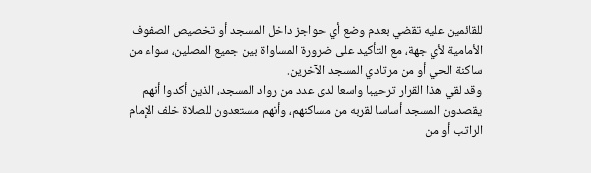للقائمين عليه تقضي بعدم وضع أي حواجز داخل المسجد أو تخصيص الصفوف الأمامية لأي جهة، مع التأكيد على ضرورة المساواة بين جميع المصلين، سواء من ساكنة الحي أو من مرتادي المسجد الآخرين.
وقد لقي هذا القرار ترحيبا واسعا لدى عدد من رواد المسجد، الذين أكدوا أنهم يقصدون المسجد أساسا لقربه من مساكنهم، وأنهم مستعدون للصلاة خلف الإمام الراتب أو من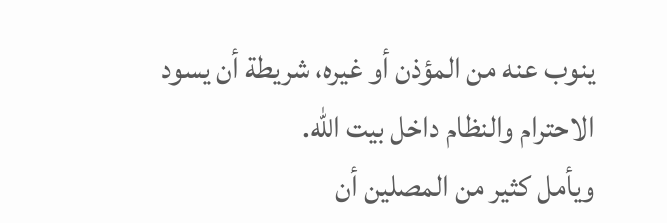ينوب عنه من المؤذن أو غيره، شريطة أن يسود الاحترام والنظام داخل بيت الله.
ويأمل كثير من المصلين أن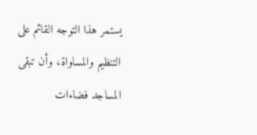يستمر هذا التوجه القائم على التنظيم والمساواة، وأن تبقى المساجد فضاءات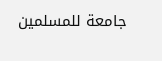جامعة للمسلمين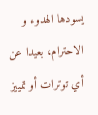يسودها الهدوء و الاحترام، بعيدا عن أي توترات أو تمييز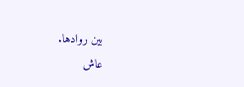بين روادها.
عاش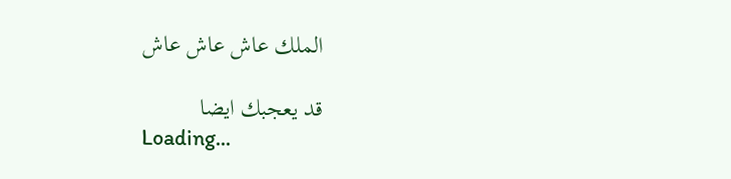الملك عاش عاش عاش

قد يعجبك ايضا
Loading...